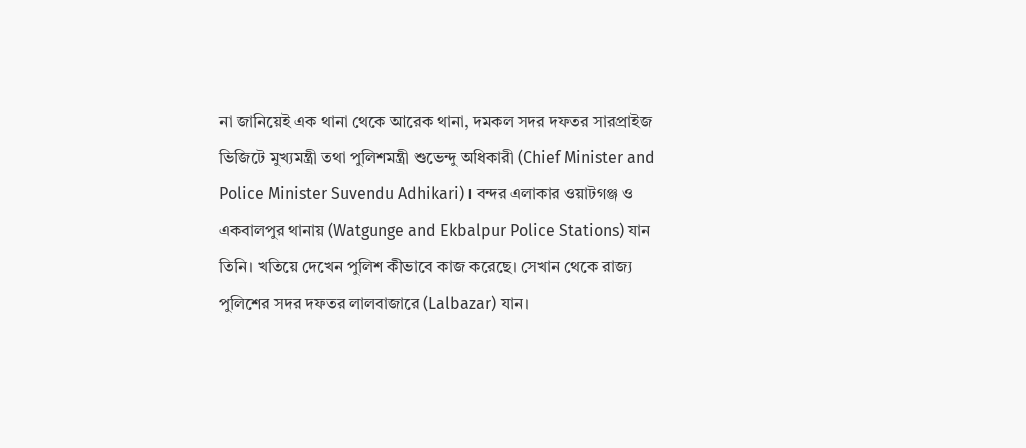না জানিয়েই এক থানা থেকে আরেক থানা, দমকল সদর দফতর সারপ্রাইজ ভিজিটে মুখ্যমন্ত্রী তথা পুলিশমন্ত্রী শুভেন্দু অধিকারী (Chief Minister and Police Minister Suvendu Adhikari)। বন্দর এলাকার ওয়াটগঞ্জ ও একবালপুর থানায় (Watgunge and Ekbalpur Police Stations) যান তিনি। খতিয়ে দেখেন পুলিশ কীভাবে কাজ করেছে। সেখান থেকে রাজ্য পুলিশের সদর দফতর লালবাজারে (Lalbazar) যান।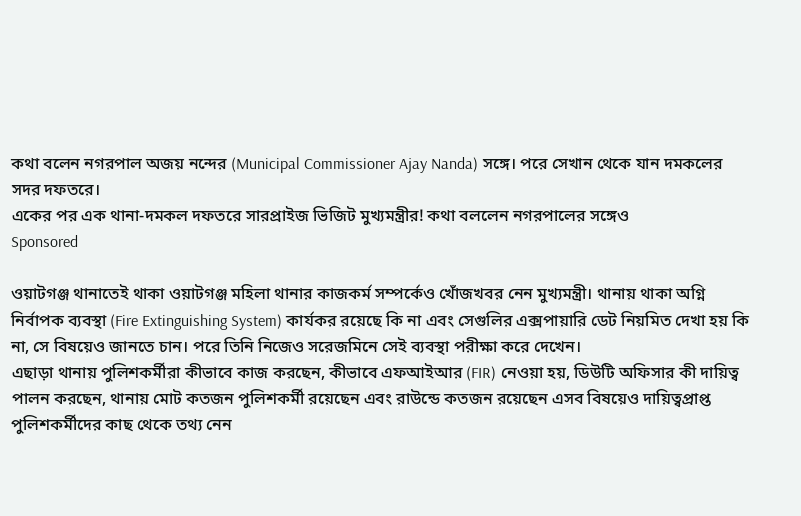কথা বলেন নগরপাল অজয় নন্দের (Municipal Commissioner Ajay Nanda) সঙ্গে। পরে সেখান থেকে যান দমকলের সদর দফতরে।
একের পর এক থানা-দমকল দফতরে সারপ্রাইজ ভিজিট মুখ্যমন্ত্রীর! কথা বললেন নগরপালের সঙ্গেও
Sponsored

ওয়াটগঞ্জ থানাতেই থাকা ওয়াটগঞ্জ মহিলা থানার কাজকর্ম সম্পর্কেও খোঁজখবর নেন মুখ্যমন্ত্রী। থানায় থাকা অগ্নি নির্বাপক ব্যবস্থা (Fire Extinguishing System) কার্যকর রয়েছে কি না এবং সেগুলির এক্সপায়ারি ডেট নিয়মিত দেখা হয় কি না, সে বিষয়েও জানতে চান। পরে তিনি নিজেও সরেজমিনে সেই ব্যবস্থা পরীক্ষা করে দেখেন।
এছাড়া থানায় পুলিশকর্মীরা কীভাবে কাজ করছেন, কীভাবে এফআইআর (FIR) নেওয়া হয়, ডিউটি অফিসার কী দায়িত্ব পালন করছেন, থানায় মোট কতজন পুলিশকর্মী রয়েছেন এবং রাউন্ডে কতজন রয়েছেন এসব বিষয়েও দায়িত্বপ্রাপ্ত পুলিশকর্মীদের কাছ থেকে তথ্য নেন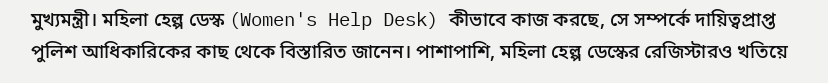মুখ্যমন্ত্রী। মহিলা হেল্প ডেস্ক (Women's Help Desk) কীভাবে কাজ করছে, সে সম্পর্কে দায়িত্বপ্রাপ্ত পুলিশ আধিকারিকের কাছ থেকে বিস্তারিত জানেন। পাশাপাশি, মহিলা হেল্প ডেস্কের রেজিস্টারও খতিয়ে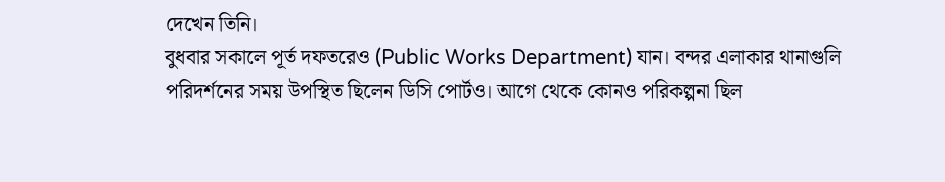দেখেন তিনি।
বুধবার সকালে পূর্ত দফতরেও (Public Works Department) যান। বন্দর এলাকার থানাগুলি পরিদর্শনের সময় উপস্থিত ছিলেন ডিসি পোর্টও। আগে থেকে কোনও পরিকল্পনা ছিল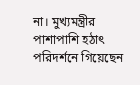না। মুখ্যমন্ত্রীর পাশাপাশি হঠাৎ পরিদর্শনে গিয়েছেন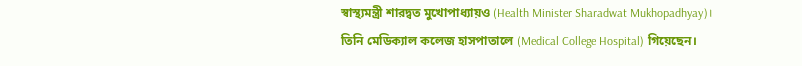স্বাস্থ্যমন্ত্রী শারদ্বত মুখোপাধ্যায়ও (Health Minister Sharadwat Mukhopadhyay)। তিনি মেডিক্যাল কলেজ হাসপাতালে (Medical College Hospital) গিয়েছেন।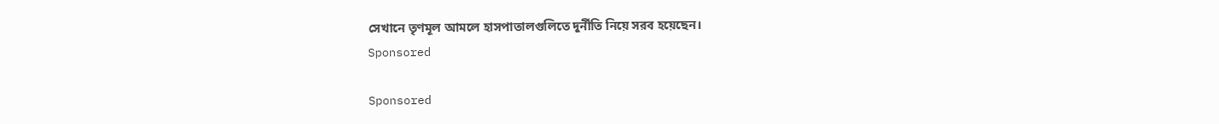সেখানে তৃণমূল আমলে হাসপাতালগুলিতে দুর্নীতি নিয়ে সরব হয়েছেন।
Sponsored

Sponsored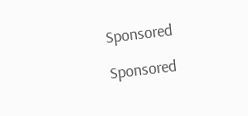Sponsored

Sponsored